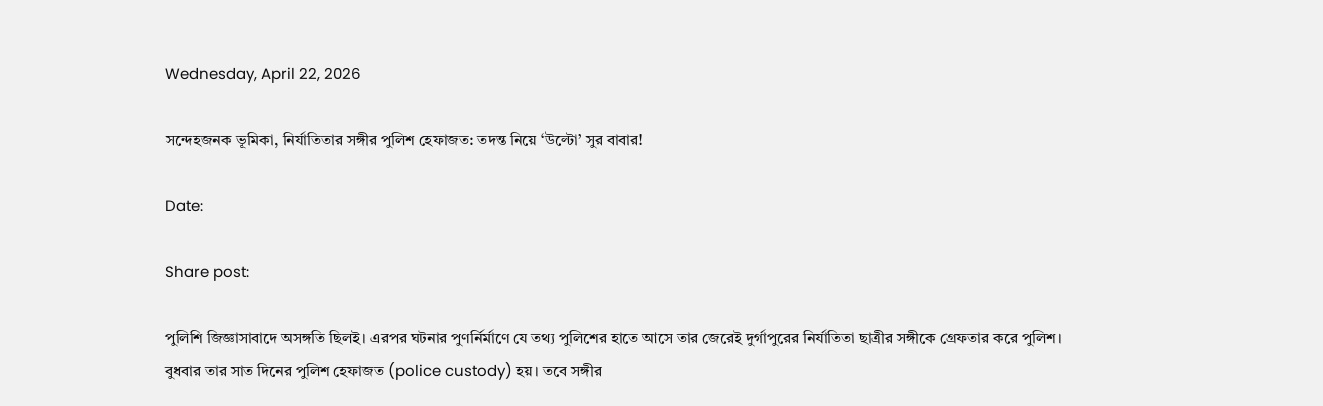Wednesday, April 22, 2026

সন্দেহজনক ভূমিকা, নির্যাতিতার সঙ্গীর পুলিশ হেফাজত: তদন্ত নিয়ে ‘উল্টো’ সুর বাবার!

Date:

Share post:

পুলিশি জিজ্ঞাসাবাদে অসঙ্গতি ছিলই। এরপর ঘটনার পুণর্নির্মাণে যে তথ্য পুলিশের হাতে আসে তার জেরেই দুর্গাপুরের নির্যাতিতা ছাত্রীর সঙ্গীকে গ্রেফতার করে পুলিশ। বুধবার তার সাত দিনের পুলিশ হেফাজত (police custody) হয়। তবে সঙ্গীর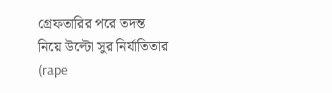গ্রেফতারির পরে তদন্ত নিয়ে উল্টো সুর নির্যাতিতার (rape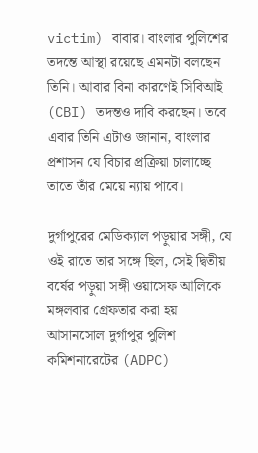victim) বাবার। বাংলার পুলিশের তদন্তে আস্থা রয়েছে এমনটা বলছেন তিনি। আবার বিনা কারণেই সিবিআই (CBI) তদন্তও দাবি করছেন। তবে এবার তিনি এটাও জানান, বাংলার প্রশাসন যে বিচার প্রক্রিয়া চালাচ্ছে তাতে তাঁর মেয়ে ন্যায় পাবে।

দুর্গাপুরের মেডিক্যাল পড়ুয়ার সঙ্গী, যে ওই রাতে তার সঙ্গে ছিল, সেই দ্বিতীয় বর্ষের পড়ুয়া সঙ্গী ওয়াসেফ আলিকে মঙ্গলবার গ্রেফতার করা হয় আসানসোল দুর্গাপুর পুলিশ কমিশনারেটের (ADPC)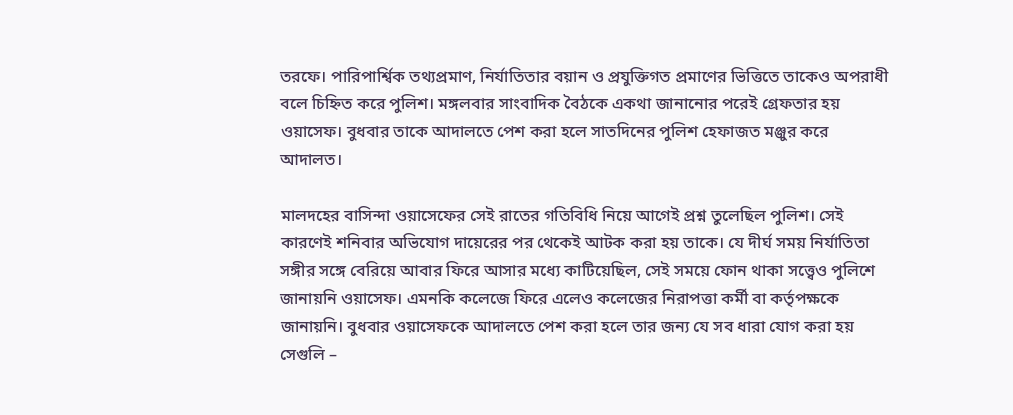তরফে। পারিপার্শ্বিক তথ্যপ্রমাণ, নির্যাতিতার বয়ান ও প্রযুক্তিগত প্রমাণের ভিত্তিতে তাকেও অপরাধী বলে চিহ্নিত করে পুলিশ। মঙ্গলবার সাংবাদিক বৈঠকে একথা জানানোর পরেই গ্রেফতার হয় ওয়াসেফ। বুধবার তাকে আদালতে পেশ করা হলে সাতদিনের পুলিশ হেফাজত মঞ্জুর করে আদালত।

মালদহের বাসিন্দা ওয়াসেফের সেই রাতের গতিবিধি নিয়ে আগেই প্রশ্ন তুলেছিল পুলিশ। সেই কারণেই শনিবার অভিযোগ দায়েরের পর থেকেই আটক করা হয় তাকে। যে দীর্ঘ সময় নির্যাতিতা সঙ্গীর সঙ্গে বেরিয়ে আবার ফিরে আসার মধ্যে কাটিয়েছিল, সেই সময়ে ফোন থাকা সত্ত্বেও পুলিশে জানায়নি ওয়াসেফ। এমনকি কলেজে ফিরে এলেও কলেজের নিরাপত্তা কর্মী বা কর্তৃপক্ষকে জানায়নি। বুধবার ওয়াসেফকে আদালতে পেশ করা হলে তার জন্য যে সব ধারা যোগ করা হয় সেগুলি –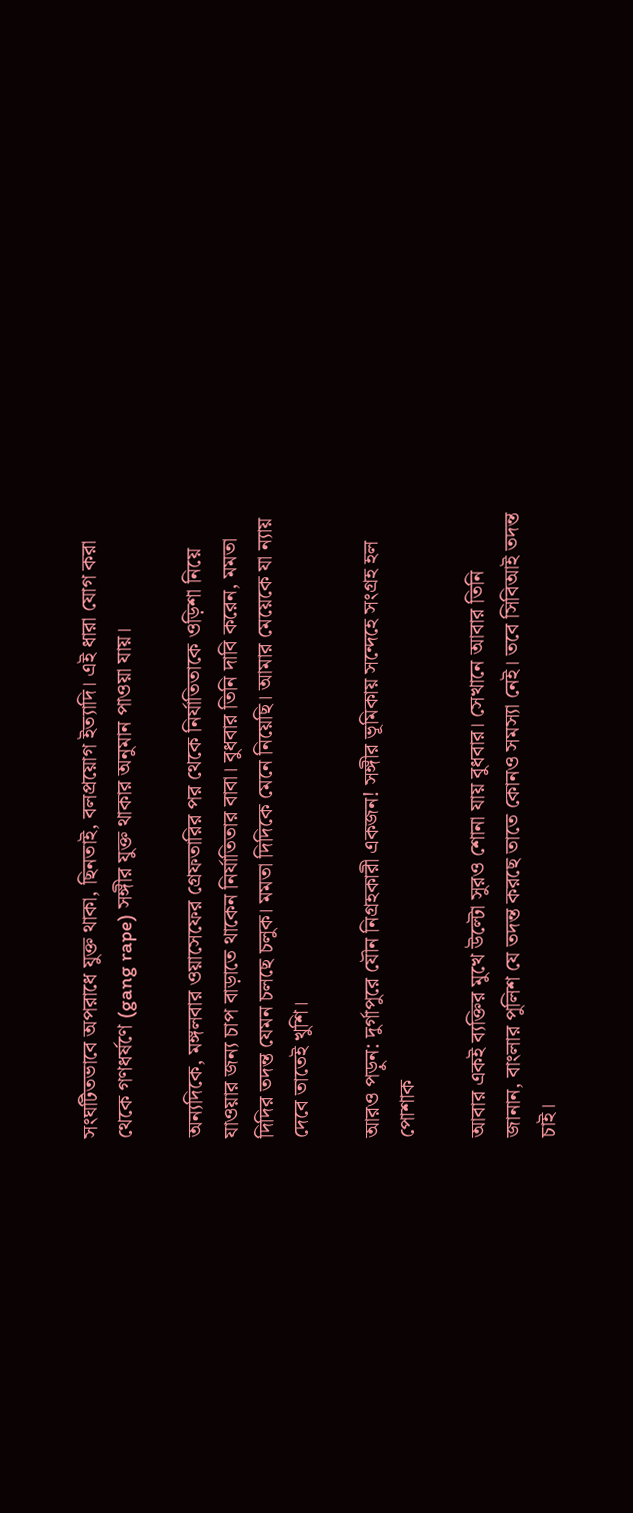সংঘটিতভাবে অপরাধে যুক্ত থাকা, ছিনতাই, বলপ্রয়োগ ইত্যাদি। এই ধারা যোগ করা থেকে গণধর্ষণে (gang rape) সঙ্গীর যুক্ত থাকার অনুমান পাওয়া যায়।

অন্যদিকে, মঙ্গলবার ওয়াসেফের গ্রেফতারির পর থেকে নির্যাতিতাকে ওড়িশা নিয়ে যাওয়ার জন্য চাপ বাড়াতে থাকেন নির্যাতিতার বাবা। বুধবার তিনি দাবি করেন, মমতা দিদির তদন্ত যেমন চলছে চলুক। মমতা দিদিকে মেনে নিয়েছি। আমার মেয়েকে যা ন্যায় দেবে তাতেই খুশি।

আরও পড়ুন: দুর্গাপুরে যৌন নিগ্রহকারী একজন! সঙ্গীর ভূমিকায় সন্দেহে সংগ্রহ হল পোশাক

আবার একই ব্যক্তির মুখে উল্টো সুরও শোনা যায় বুধবার। সেখানে আবার তিনি জানান, বাংলার পুলিশ যে তদন্ত করছে তাতে কোনও সমস্যা নেই। তবে সিবিআই তদন্ত চাই।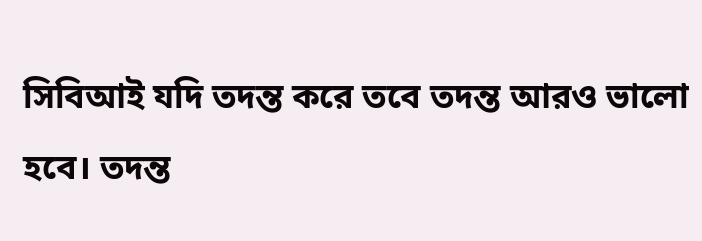সিবিআই যদি তদন্ত করে তবে তদন্ত আরও ভালো হবে। তদন্ত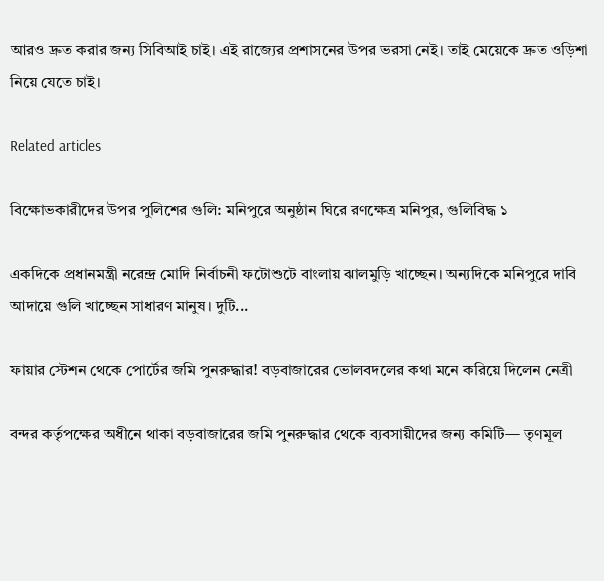আরও দ্রুত করার জন্য সিবিআই চাই। এই রাজ্যের প্রশাসনের উপর ভরসা নেই। তাই মেয়েকে দ্রুত ওড়িশা নিয়ে যেতে চাই।

Related articles

বিক্ষোভকারীদের উপর পুলিশের গুলি: মনিপুরে অনুষ্ঠান ঘিরে রণক্ষেত্র মনিপুর, গুলিবিদ্ধ ১

একদিকে প্রধানমন্ত্রী নরেন্দ্র মোদি নির্বাচনী ফটোশুটে বাংলায় ঝালমুড়ি খাচ্ছেন। অন্যদিকে মনিপুরে দাবি আদায়ে গুলি খাচ্ছেন সাধারণ মানুষ। দুটি...

ফায়ার স্টেশন থেকে পোর্টের জমি পুনরুদ্ধার! বড়বাজারের ভোলবদলের কথা মনে করিয়ে দিলেন নেত্রী

বন্দর কর্তৃপক্ষের অধীনে থাকা বড়বাজারের জমি পুনরুদ্ধার থেকে ব্যবসায়ীদের জন্য কমিটি— তৃণমূল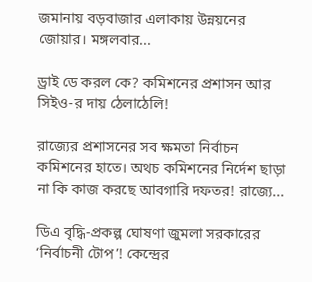জমানায় বড়বাজার এলাকায় উন্নয়নের জোয়ার। মঙ্গলবার...

ড্রাই ডে করল কে? কমিশনের প্রশাসন আর সিইও-র দায় ঠেলাঠেলি!

রাজ্যের প্রশাসনের সব ক্ষমতা নির্বাচন কমিশনের হাতে। অথচ কমিশনের নির্দেশ ছাড়া না কি কাজ করছে আবগারি দফতর! রাজ্যে...

ডিএ বৃদ্ধি-প্রকল্প ঘোষণা জুমলা সরকারের ‘নির্বাচনী টোপ’! কেন্দ্রের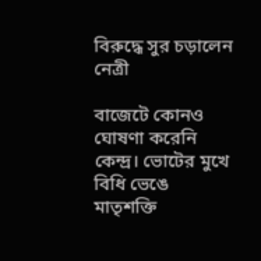বিরুদ্ধে সুর চড়ালেন নেত্রী

বাজেটে কোনও ঘোষণা করেনি কেন্দ্র। ভোটের মুখে বিধি ভেঙে মাতৃশক্তি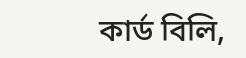কার্ড বিলি,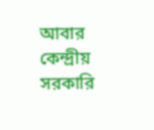আবার কেন্দ্রীয় সরকারি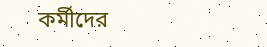কর্মীদের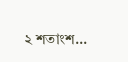২ শতাংশ...